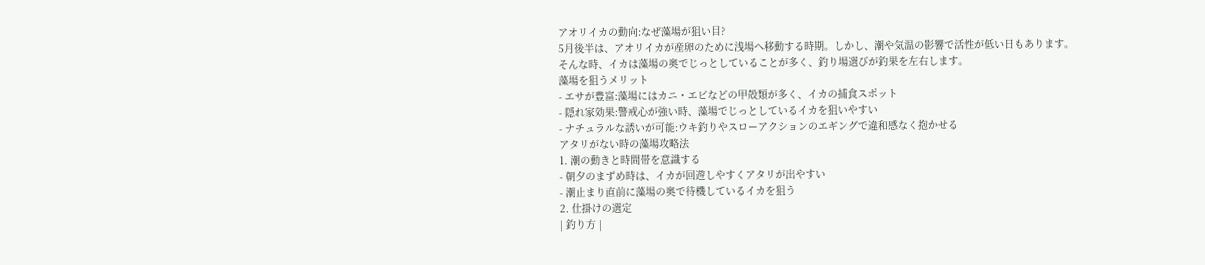アオリイカの動向:なぜ藻場が狙い目?
5月後半は、アオリイカが産卵のために浅場へ移動する時期。しかし、潮や気温の影響で活性が低い日もあります。
そんな時、イカは藻場の奥でじっとしていることが多く、釣り場選びが釣果を左右します。
藻場を狙うメリット
- エサが豊富:藻場にはカニ・エビなどの甲殻類が多く、イカの捕食スポット
- 隠れ家効果:警戒心が強い時、藻場でじっとしているイカを狙いやすい
- ナチュラルな誘いが可能:ウキ釣りやスローアクションのエギングで違和感なく抱かせる
アタリがない時の藻場攻略法
1. 潮の動きと時間帯を意識する
- 朝夕のまずめ時は、イカが回遊しやすくアタリが出やすい
- 潮止まり直前に藻場の奥で待機しているイカを狙う
2. 仕掛けの選定
| 釣り方 |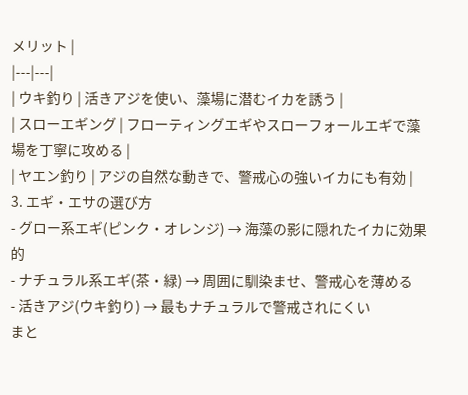メリット |
|---|---|
| ウキ釣り | 活きアジを使い、藻場に潜むイカを誘う |
| スローエギング | フローティングエギやスローフォールエギで藻場を丁寧に攻める |
| ヤエン釣り | アジの自然な動きで、警戒心の強いイカにも有効 |
3. エギ・エサの選び方
- グロー系エギ(ピンク・オレンジ) → 海藻の影に隠れたイカに効果的
- ナチュラル系エギ(茶・緑) → 周囲に馴染ませ、警戒心を薄める
- 活きアジ(ウキ釣り) → 最もナチュラルで警戒されにくい
まと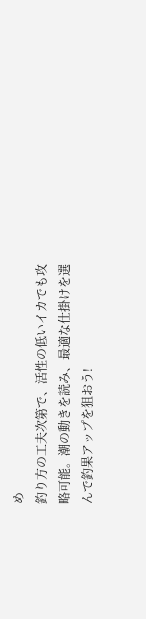め
釣り方の工夫次第で、活性の低いイカでも攻略可能。潮の動きを読み、最適な仕掛けを選んで釣果アップを狙おう!